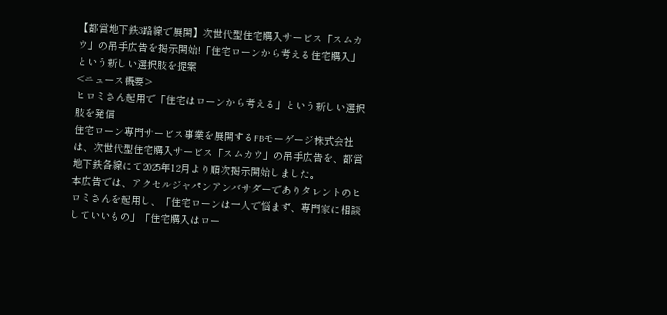【都営地下鉄3路線で展開】次世代型住宅購入サービス「スムカウ」の吊手広告を掲示開始!「住宅ローンから考える住宅購入」という新しい選択肢を提案
<ニュース概要>
ヒロミさん起用で「住宅はローンから考える」という新しい選択肢を発信
住宅ローン専門サービス事業を展開するFBモーゲージ株式会社は、次世代型住宅購入サービス「スムカウ」の吊手広告を、都営地下鉄各線にて2025年12月より順次掲示開始しました。
本広告では、アクセルジャパンアンバサダーでありタレントのヒロミさんを起用し、「住宅ローンは一人で悩まず、専門家に相談していいもの」「住宅購入はロー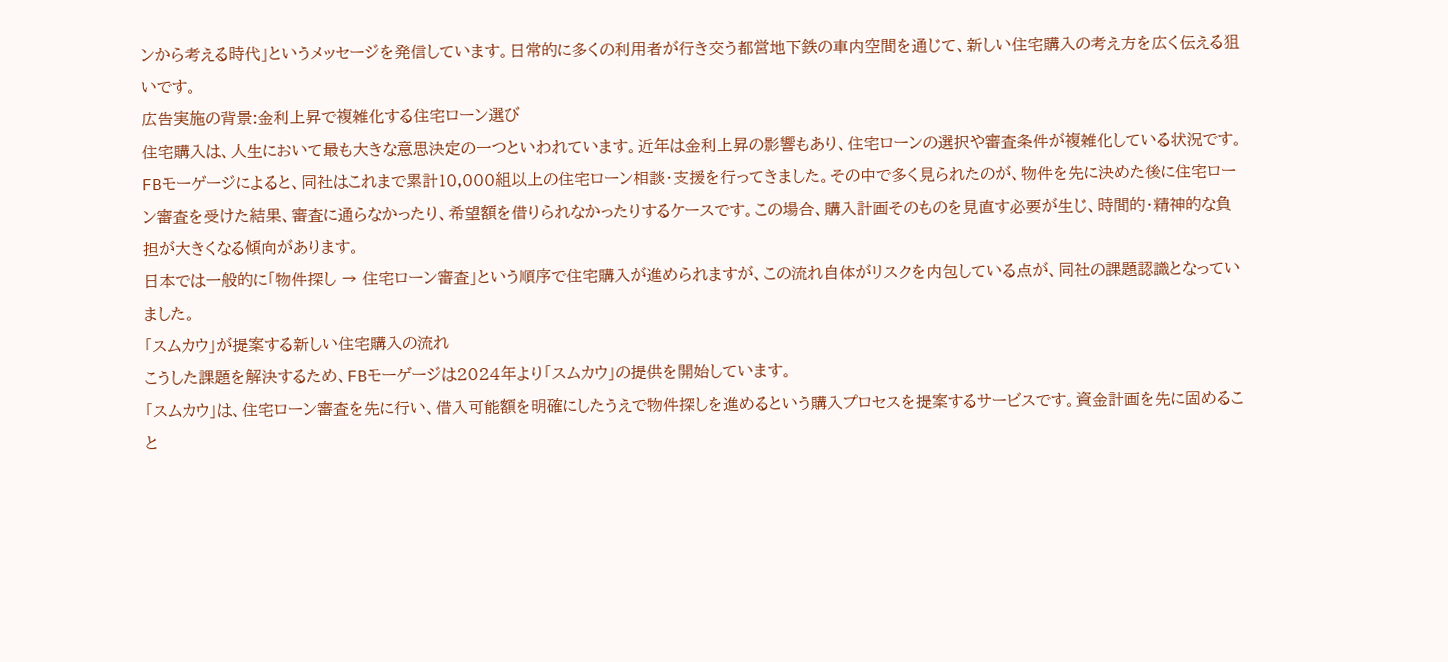ンから考える時代」というメッセージを発信しています。日常的に多くの利用者が行き交う都営地下鉄の車内空間を通じて、新しい住宅購入の考え方を広く伝える狙いです。
広告実施の背景:金利上昇で複雑化する住宅ローン選び
住宅購入は、人生において最も大きな意思決定の一つといわれています。近年は金利上昇の影響もあり、住宅ローンの選択や審査条件が複雑化している状況です。
FBモーゲージによると、同社はこれまで累計10,000組以上の住宅ローン相談・支援を行ってきました。その中で多く見られたのが、物件を先に決めた後に住宅ローン審査を受けた結果、審査に通らなかったり、希望額を借りられなかったりするケースです。この場合、購入計画そのものを見直す必要が生じ、時間的・精神的な負担が大きくなる傾向があります。
日本では一般的に「物件探し → 住宅ローン審査」という順序で住宅購入が進められますが、この流れ自体がリスクを内包している点が、同社の課題認識となっていました。
「スムカウ」が提案する新しい住宅購入の流れ
こうした課題を解決するため、FBモーゲージは2024年より「スムカウ」の提供を開始しています。
「スムカウ」は、住宅ローン審査を先に行い、借入可能額を明確にしたうえで物件探しを進めるという購入プロセスを提案するサービスです。資金計画を先に固めること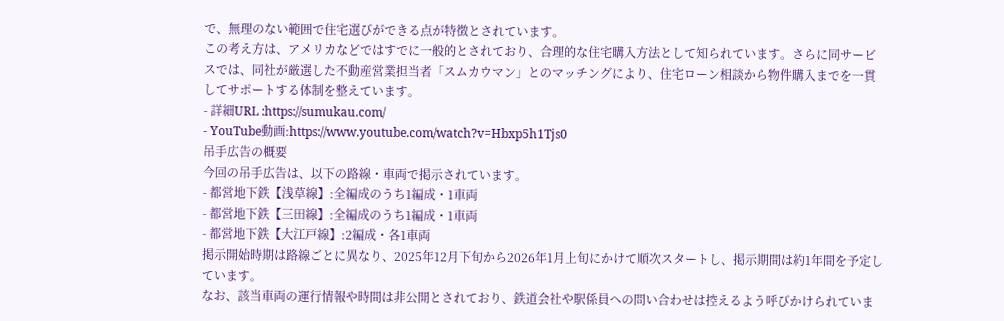で、無理のない範囲で住宅選びができる点が特徴とされています。
この考え方は、アメリカなどではすでに一般的とされており、合理的な住宅購入方法として知られています。さらに同サービスでは、同社が厳選した不動産営業担当者「スムカウマン」とのマッチングにより、住宅ローン相談から物件購入までを一貫してサポートする体制を整えています。
- 詳細URL :https://sumukau.com/
- YouTube動画:https://www.youtube.com/watch?v=Hbxp5h1Tjs0
吊手広告の概要
今回の吊手広告は、以下の路線・車両で掲示されています。
- 都営地下鉄【浅草線】:全編成のうち1編成・1車両
- 都営地下鉄【三田線】:全編成のうち1編成・1車両
- 都営地下鉄【大江戸線】:2編成・各1車両
掲示開始時期は路線ごとに異なり、2025年12月下旬から2026年1月上旬にかけて順次スタートし、掲示期間は約1年間を予定しています。
なお、該当車両の運行情報や時間は非公開とされており、鉄道会社や駅係員への問い合わせは控えるよう呼びかけられていま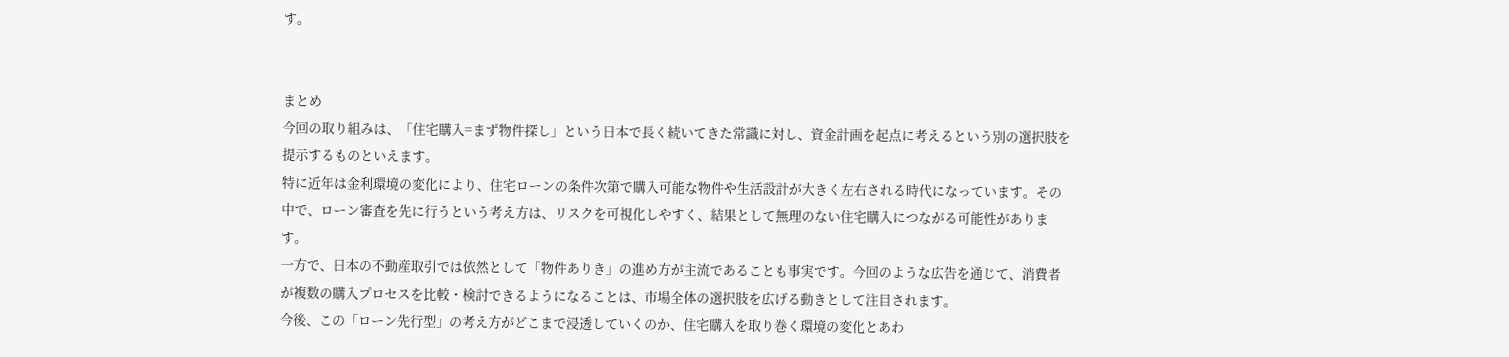す。


まとめ
今回の取り組みは、「住宅購入=まず物件探し」という日本で長く続いてきた常識に対し、資金計画を起点に考えるという別の選択肢を提示するものといえます。
特に近年は金利環境の変化により、住宅ローンの条件次第で購入可能な物件や生活設計が大きく左右される時代になっています。その中で、ローン審査を先に行うという考え方は、リスクを可視化しやすく、結果として無理のない住宅購入につながる可能性があります。
一方で、日本の不動産取引では依然として「物件ありき」の進め方が主流であることも事実です。今回のような広告を通じて、消費者が複数の購入プロセスを比較・検討できるようになることは、市場全体の選択肢を広げる動きとして注目されます。
今後、この「ローン先行型」の考え方がどこまで浸透していくのか、住宅購入を取り巻く環境の変化とあわ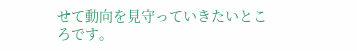せて動向を見守っていきたいところです。